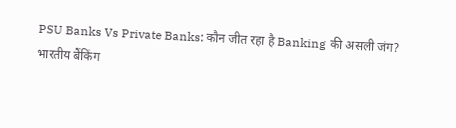PSU Banks Vs Private Banks: कौन जीत रहा है Banking की असली जंग?
भारतीय बैंकिंग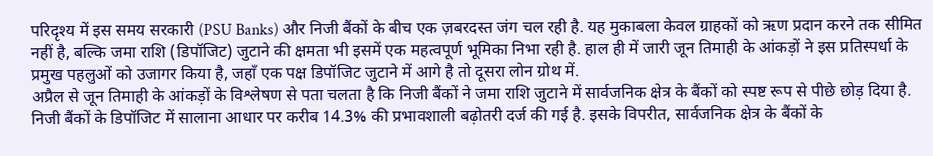परिदृश्य में इस समय सरकारी (PSU Banks) और निजी बैंकों के बीच एक ज़बरदस्त जंग चल रही है. यह मुकाबला केवल ग्राहकों को ऋण प्रदान करने तक सीमित नहीं है, बल्कि जमा राशि (डिपॉजिट) जुटाने की क्षमता भी इसमें एक महत्वपूर्ण भूमिका निभा रही है. हाल ही में जारी जून तिमाही के आंकड़ों ने इस प्रतिस्पर्धा के प्रमुख पहलुओं को उजागर किया है, जहाँ एक पक्ष डिपॉजिट जुटाने में आगे है तो दूसरा लोन ग्रोथ में.
अप्रैल से जून तिमाही के आंकड़ों के विश्लेषण से पता चलता है कि निजी बैंकों ने जमा राशि जुटाने में सार्वजनिक क्षेत्र के बैंकों को स्पष्ट रूप से पीछे छोड़ दिया है. निजी बैंकों के डिपॉजिट में सालाना आधार पर करीब 14.3% की प्रभावशाली बढ़ोतरी दर्ज की गई है. इसके विपरीत, सार्वजनिक क्षेत्र के बैंकों के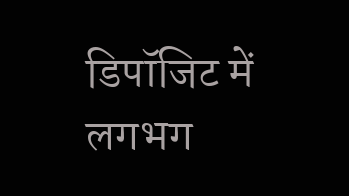डिपॉजिट में लगभग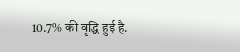10.7% की वृद्धि हुई है.